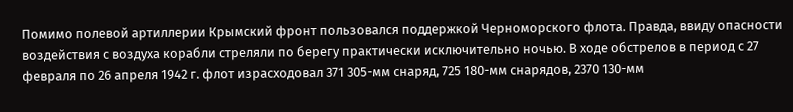Помимо полевой артиллерии Крымский фронт пользовался поддержкой Черноморского флота. Правда, ввиду опасности воздействия с воздуха корабли стреляли по берегу практически исключительно ночью. В ходе обстрелов в период с 27 февраля по 26 апреля 1942 г. флот израсходовал 371 305-мм снаряд, 725 180-мм снарядов, 2370 130-мм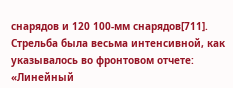снарядов и 120 100-мм снарядов[711]. Стрельба была весьма интенсивной, как указывалось во фронтовом отчете: «Линейный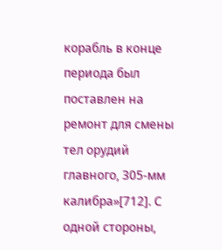корабль в конце периода был поставлен на ремонт для смены тел орудий главного, 305-мм калибра»[712]. С одной стороны,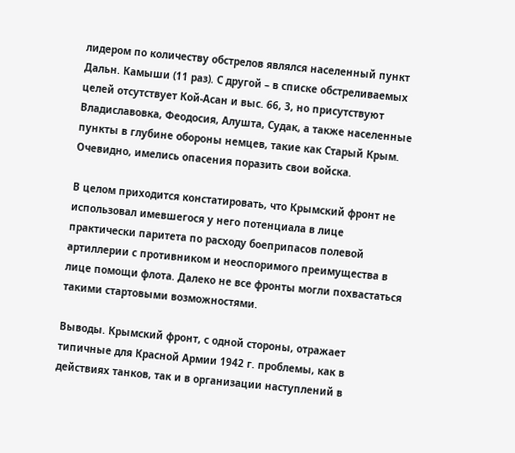лидером по количеству обстрелов являлся населенный пункт Дальн. Камыши (11 раз). С другой – в списке обстреливаемых целей отсутствует Кой-Асан и выс. 66, 3, но присутствуют Владиславовка, Феодосия, Алушта, Судак, а также населенные пункты в глубине обороны немцев, такие как Старый Крым. Очевидно, имелись опасения поразить свои войска.

В целом приходится констатировать, что Крымский фронт не использовал имевшегося у него потенциала в лице практически паритета по расходу боеприпасов полевой артиллерии с противником и неоспоримого преимущества в лице помощи флота. Далеко не все фронты могли похвастаться такими стартовыми возможностями.

Выводы. Крымский фронт, с одной стороны, отражает типичные для Красной Армии 1942 г. проблемы, как в действиях танков, так и в организации наступлений в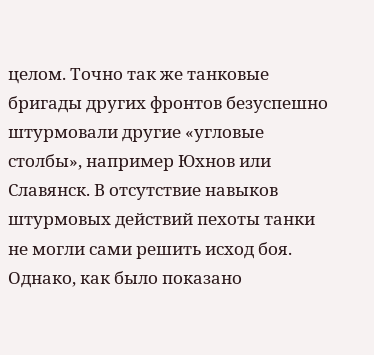целом. Точно так же танковые бригады других фронтов безуспешно штурмовали другие «угловые столбы», например Юхнов или Славянск. В отсутствие навыков штурмовых действий пехоты танки не могли сами решить исход боя. Однако, как было показано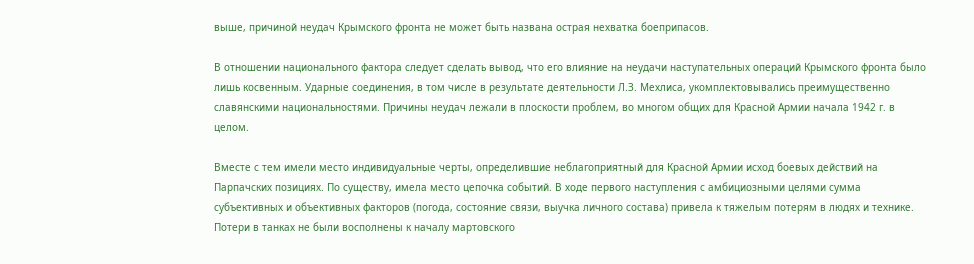выше, причиной неудач Крымского фронта не может быть названа острая нехватка боеприпасов.

В отношении национального фактора следует сделать вывод, что его влияние на неудачи наступательных операций Крымского фронта было лишь косвенным. Ударные соединения, в том числе в результате деятельности Л.З. Мехлиса, укомплектовывались преимущественно славянскими национальностями. Причины неудач лежали в плоскости проблем, во многом общих для Красной Армии начала 1942 г. в целом.

Вместе с тем имели место индивидуальные черты, определившие неблагоприятный для Красной Армии исход боевых действий на Парпачских позициях. По существу, имела место цепочка событий. В ходе первого наступления с амбициозными целями сумма субъективных и объективных факторов (погода, состояние связи, выучка личного состава) привела к тяжелым потерям в людях и технике. Потери в танках не были восполнены к началу мартовского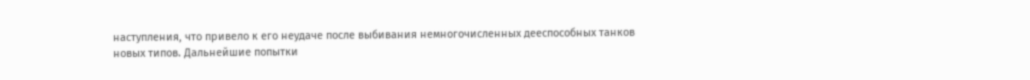наступления, что привело к его неудаче после выбивания немногочисленных дееспособных танков новых типов. Дальнейшие попытки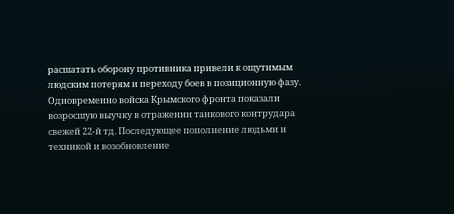расшатать оборону противника привели к ощутимым людским потерям и переходу боев в позиционную фазу. Одновременно войска Крымского фронта показали возросшую выучку в отражении танкового контрудара свежей 22-й тд. Последующее пополнение людьми и техникой и возобновление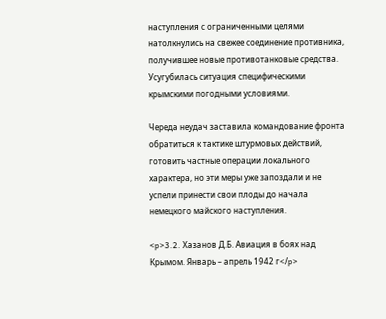наступления с ограниченными целями натолкнулись на свежее соединение противника, получившее новые противотанковые средства. Усугубилась ситуация специфическими крымскими погодными условиями.

Череда неудач заставила командование фронта обратиться к тактике штурмовых действий, готовить частные операции локального характера, но эти меры уже запоздали и не успели принести свои плоды до начала немецкого майского наступления.

<p>3.2. Хазанов Д.Б. Авиация в боях над Крымом. Январь – апрель 1942 г</p>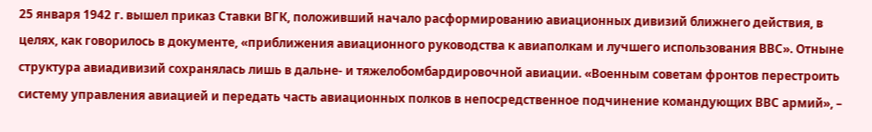25 января 1942 г. вышел приказ Ставки ВГК, положивший начало расформированию авиационных дивизий ближнего действия, в целях, как говорилось в документе, «приближения авиационного руководства к авиаполкам и лучшего использования ВВС». Отныне структура авиадивизий сохранялась лишь в дальне- и тяжелобомбардировочной авиации. «Военным советам фронтов перестроить систему управления авиацией и передать часть авиационных полков в непосредственное подчинение командующих ВВС армий», –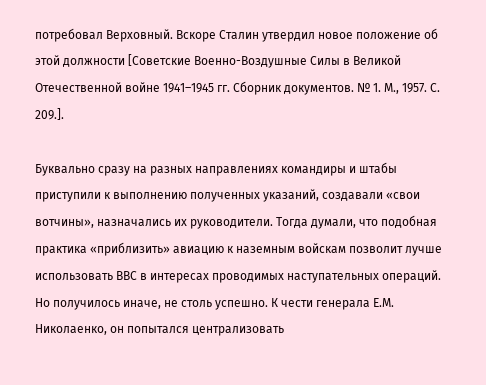потребовал Верховный. Вскоре Сталин утвердил новое положение об этой должности [Советские Военно-Воздушные Силы в Великой Отечественной войне 1941–1945 гг. Сборник документов. № 1. М., 1957. С. 209.].

Буквально сразу на разных направлениях командиры и штабы приступили к выполнению полученных указаний, создавали «свои вотчины», назначались их руководители. Тогда думали, что подобная практика «приблизить» авиацию к наземным войскам позволит лучше использовать ВВС в интересах проводимых наступательных операций. Но получилось иначе, не столь успешно. К чести генерала Е.М. Николаенко, он попытался централизовать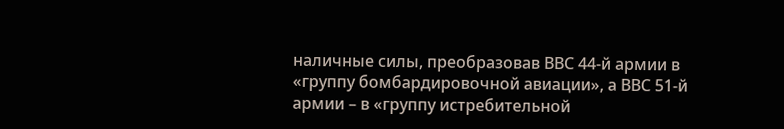наличные силы, преобразовав ВВС 44-й армии в «группу бомбардировочной авиации», а ВВС 51-й армии – в «группу истребительной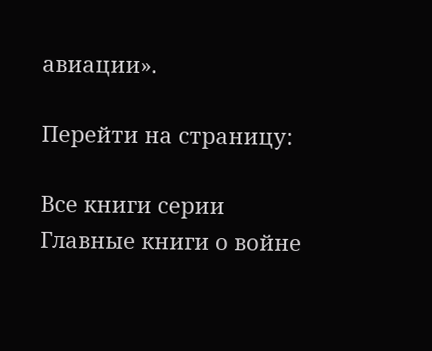авиации».

Перейти на страницу:

Все книги серии Главные книги о войне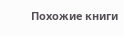Похожие книги